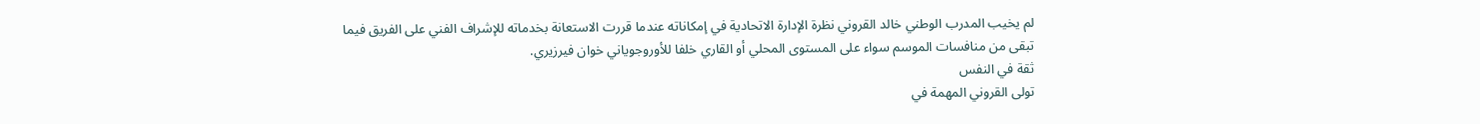لم يخيب المدرب الوطني خالد القروني نظرة الإدارة الاتحادية في إمكاناته عندما قررت الاستعانة بخدماته للإشراف الفني على الفريق فيما تبقى من منافسات الموسم سواء على المستوى المحلي أو القاري خلفا للأوروجوياني خوان فيرزيري.
ثقة في النفس
تولى القروني المهمة في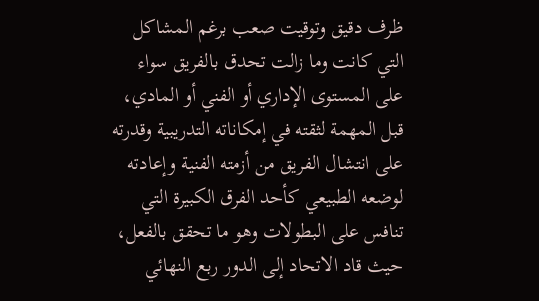ظرف دقيق وتوقيت صعب برغم المشاكل التي كانت وما زالت تحدق بالفريق سواء على المستوى الإداري أو الفني أو المادي، قبل المهمة لثقته في إمكاناته التدريبية وقدرته على انتشال الفريق من أزمته الفنية وإعادته لوضعه الطبيعي كأحد الفرق الكبيرة التي تنافس على البطولات وهو ما تحقق بالفعل، حيث قاد الاتحاد إلى الدور ربع النهائي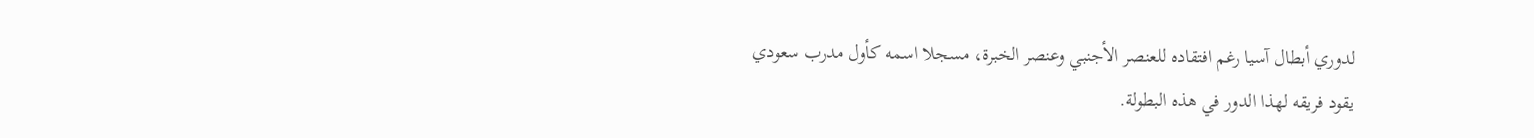لدوري أبطال آسيا رغم افتقاده للعنصر الأجنبي وعنصر الخبرة، مسجلا اسمه كأول مدرب سعودي يقود فريقه لهذا الدور في هذه البطولة.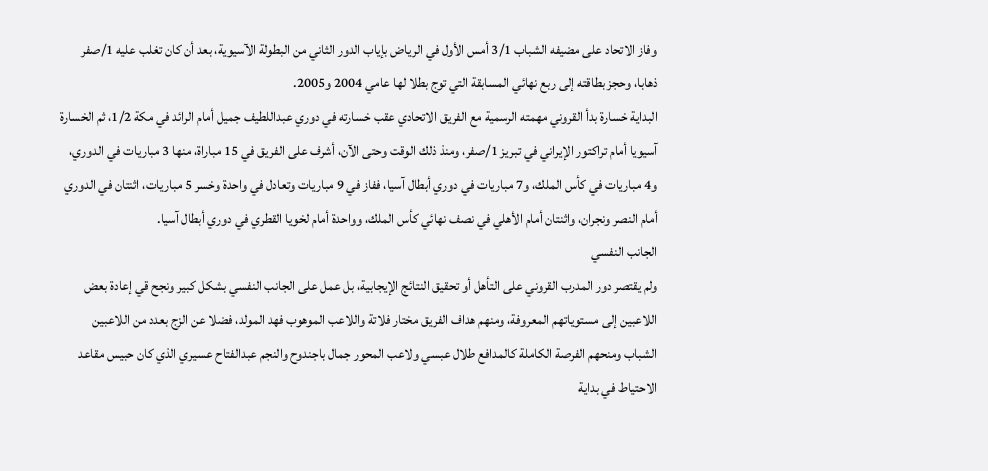وفاز الاتحاد على مضيفه الشباب 3/1 أمس الأول في الرياض بإياب الدور الثاني من البطولة الآسيوية، بعد أن كان تغلب عليه 1/صفر ذهابا، وحجز بطاقته إلى ربع نهائي المسابقة التي توج بطلا لها عامي 2004 و2005.
البداية خسارة بدأ القروني مهمته الرسمية مع الفريق الاتحادي عقب خسارته في دوري عبداللطيف جميل أمام الرائد في مكة 1/2، ثم الخسارة آسيويا أمام تراكتور الإيراني في تبريز 1/صفر، ومنذ ذلك الوقت وحتى الآن، أشرف على الفريق في 15 مباراة، منها 3 مباريات في الدوري، و4 مباريات في كأس الملك، و7 مباريات في دوري أبطال آسيا، ففاز في 9 مباريات وتعادل في واحدة وخسر 5 مباريات، اثنتان في الدوري أمام النصر ونجران، واثنتان أمام الأهلي في نصف نهائي كأس الملك، وواحدة أمام لخويا القطري في دوري أبطال آسيا.
الجانب النفسي
ولم يقتصر دور المدرب القروني على التأهل أو تحقيق النتائج الإيجابية، بل عمل على الجانب النفسي بشكل كبير ونجح قي إعادة بعض اللاعبين إلى مستوياتهم المعروفة، ومنهم هداف الفريق مختار فلاتة واللاعب الموهوب فهد المولد، فضلا عن الزج بعدد من اللاعبين الشباب ومنحهم الفرصة الكاملة كالمدافع طلال عبسي ولاعب المحور جمال باجندوح والنجم عبدالفتاح عسيري الذي كان حبيس مقاعد الاحتياط في بداية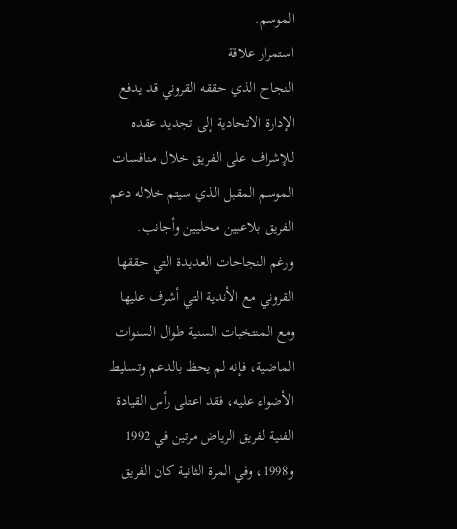الموسم.
استمرار علاقة
النجاح الذي حققه القروني قد يدفع الإدارة الاتحادية إلى تجديد عقده للإشراف على الفريق خلال منافسات الموسم المقبل الذي سيتم خلاله دعم الفريق بلاعبين محليين وأجانب.
ورغم النجاحات العديدة التي حققها القروني مع الأندية التي أشرف عليها ومع المنتخبات السنية طوال السنوات الماضية، فإنه لم يحظ بالدعم وتسليط الأضواء عليه، فقد اعتلى رأس القيادة الفنية لفريق الرياض مرتين في 1992 و1998، وفي المرة الثانية كان الفريق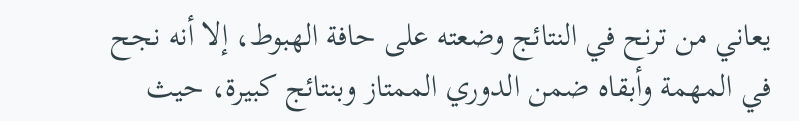يعاني من ترنح في النتائج وضعته على حافة الهبوط، إلا أنه نجح في المهمة وأبقاه ضمن الدوري الممتاز وبنتائج كبيرة، حيث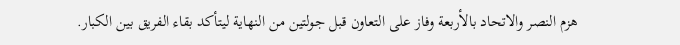هزم النصر والاتحاد بالأربعة وفاز على التعاون قبل جولتين من النهاية ليتأكد بقاء الفريق بين الكبار.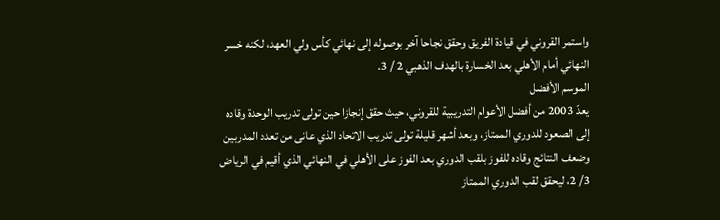واستمر القروني في قيادة الفريق وحقق نجاحا آخر بوصوله إلى نهائي كأس ولي العهد، لكنه خسر النهائي أمام الأهلي بعد الخسارة بالهدف الذهبي 2 / 3.
الموسم الأفضل
يعدّ 2003 من أفضل الأعوام التدريبية للقروني، حيث حقق إنجازا حين تولى تدريب الوحدة وقاده إلى الصعود للدوري الممتاز، وبعد أشهر قليلة تولى تدريب الاتحاد الذي عانى من تعدد المدربين وضعف النتائج وقاده للفوز بلقب الدوري بعد الفوز على الأهلي في النهائي الذي أقيم في الرياض 3/ 2، ليحقق لقب الدوري الممتاز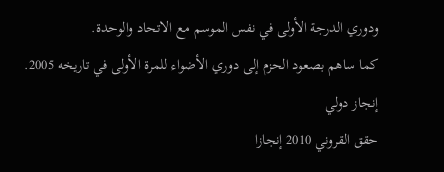ودوري الدرجة الأولى في نفس الموسم مع الاتحاد والوحدة.
كما ساهم بصعود الحزم إلى دوري الأضواء للمرة الأولى في تاريخه 2005.
إنجاز دولي
حقق القروني 2010 إنجازا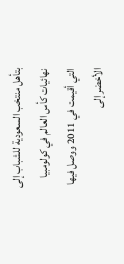بتأهل منتخب السعودية للشباب إلى نهائيات كأس العالم في كولومبيا التي أقيمت في 2011 ووصل فيها الأخضر إلى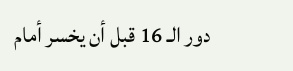دور الـ 16 قبل أن يخسر أمام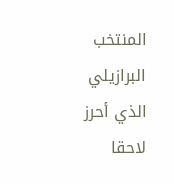المنتخب البرازيلي الذي أحرز لاحقا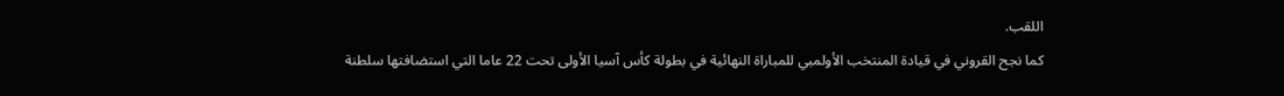اللقب.
كما نجح القروني في قيادة المنتخب الأولمبي للمباراة النهائية في بطولة كأس آسيا الأولى تحت 22 عاما التي استضافتها سلطنة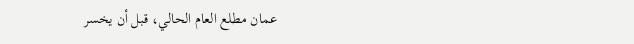عمان مطلع العام الحالي، قبل أن يخسر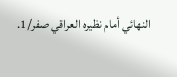النهائي أمام نظيره العراقي صفر/1.